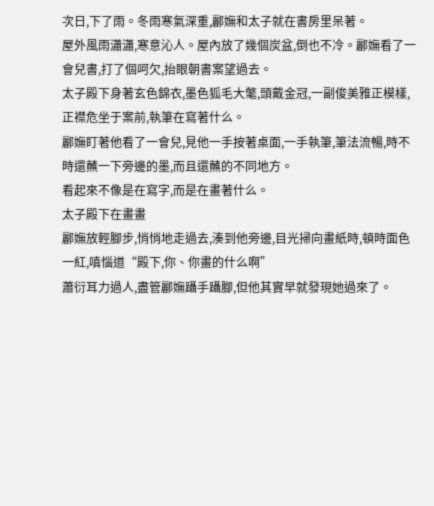次日,下了雨。冬雨寒氣深重,酈嫵和太子就在書房里呆著。
屋外風雨瀟瀟,寒意沁人。屋內放了幾個炭盆,倒也不冷。酈嫵看了一會兒書,打了個呵欠,抬眼朝書案望過去。
太子殿下身著玄色錦衣,墨色狐毛大氅,頭戴金冠,一副俊美雅正模樣,正襟危坐于案前,執筆在寫著什么。
酈嫵盯著他看了一會兒,見他一手按著桌面,一手執筆,筆法流暢,時不時還蘸一下旁邊的墨,而且還蘸的不同地方。
看起來不像是在寫字,而是在畫著什么。
太子殿下在畫畫
酈嫵放輕腳步,悄悄地走過去,湊到他旁邊,目光掃向畫紙時,頓時面色一紅,嗔惱道“殿下,你、你畫的什么啊”
蕭衍耳力過人,盡管酈嫵躡手躡腳,但他其實早就發現她過來了。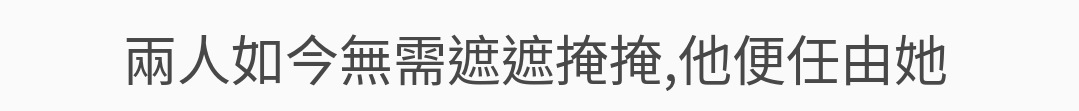兩人如今無需遮遮掩掩,他便任由她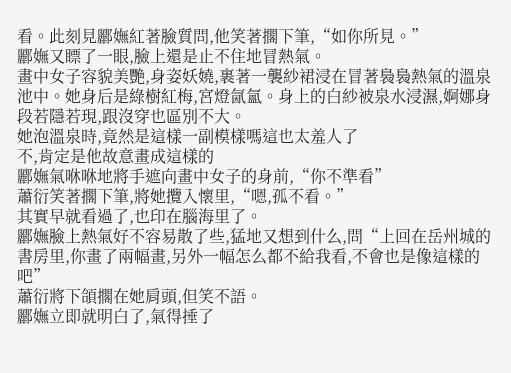看。此刻見酈嫵紅著臉質問,他笑著擱下筆,“如你所見。”
酈嫵又瞟了一眼,臉上還是止不住地冒熱氣。
畫中女子容貌美艷,身姿妖嬈,裹著一襲紗裙浸在冒著裊裊熱氣的溫泉池中。她身后是綠樹紅梅,宮燈氤氳。身上的白紗被泉水浸濕,婀娜身段若隱若現,跟沒穿也區別不大。
她泡溫泉時,竟然是這樣一副模樣嗎這也太羞人了
不,肯定是他故意畫成這樣的
酈嫵氣咻咻地將手遮向畫中女子的身前,“你不準看”
蕭衍笑著擱下筆,將她攬入懷里,“嗯,孤不看。”
其實早就看過了,也印在腦海里了。
酈嫵臉上熱氣好不容易散了些,猛地又想到什么,問“上回在岳州城的書房里,你畫了兩幅畫,另外一幅怎么都不給我看,不會也是像這樣的吧”
蕭衍將下頜擱在她肩頭,但笑不語。
酈嫵立即就明白了,氣得捶了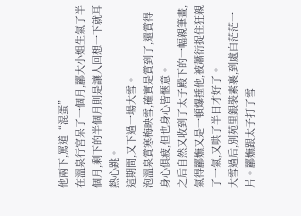他兩下,罵道“混蛋”
在溫泉行宮呆了一個月,酈大小姐生氣了半個月,剩下的半個月則是讓人回想一下就耳熱心跳。
這期間,又下過一場大雪。
泡溫泉賞寒梅映雪,確實是賞到了,還賞得身心俱疲,但也身心皆愜意。
之后自然又收到了太子殿下的一幅親筆畫,氣得酈嫵又是一頓爆捶他,被蕭衍捉住狂親了一氣,又哄了半日才好了。
大雪過后,別苑里銀裝素裹,到處白茫茫一片。酈嫵跟太子打了雪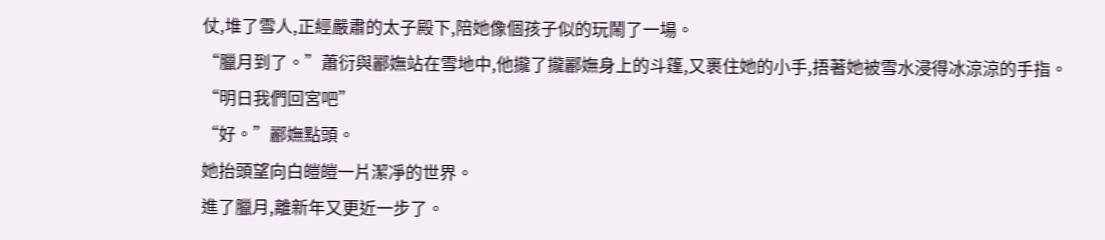仗,堆了雪人,正經嚴肅的太子殿下,陪她像個孩子似的玩鬧了一場。
“臘月到了。”蕭衍與酈嫵站在雪地中,他攏了攏酈嫵身上的斗篷,又裹住她的小手,捂著她被雪水浸得冰涼涼的手指。“明日我們回宮吧”
“好。”酈嫵點頭。
她抬頭望向白皚皚一片潔凈的世界。
進了臘月,離新年又更近一步了。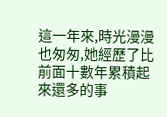這一年來,時光漫漫也匆匆,她經歷了比前面十數年累積起來還多的事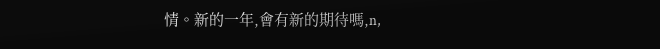情。新的一年,會有新的期待嗎,n,